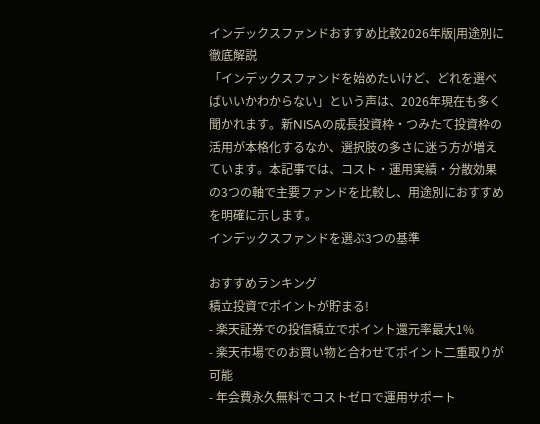インデックスファンドおすすめ比較2026年版|用途別に徹底解説
「インデックスファンドを始めたいけど、どれを選べばいいかわからない」という声は、2026年現在も多く聞かれます。新NISAの成長投資枠・つみたて投資枠の活用が本格化するなか、選択肢の多さに迷う方が増えています。本記事では、コスト・運用実績・分散効果の3つの軸で主要ファンドを比較し、用途別におすすめを明確に示します。
インデックスファンドを選ぶ3つの基準

おすすめランキング
積立投資でポイントが貯まる!
- 楽天証券での投信積立でポイント還元率最大1%
- 楽天市場でのお買い物と合わせてポイント二重取りが可能
- 年会費永久無料でコストゼロで運用サポート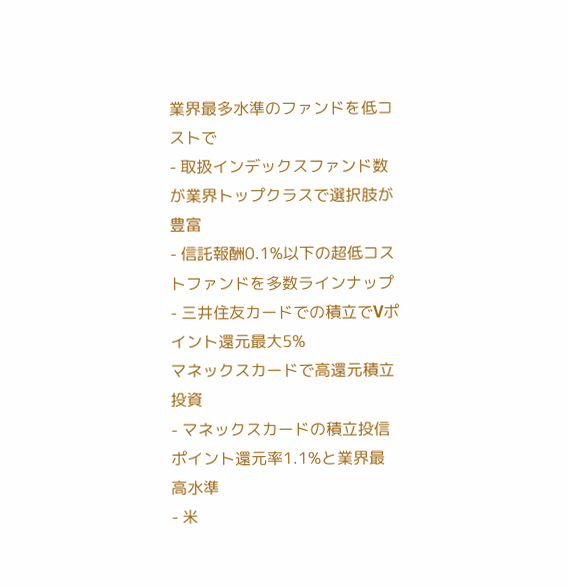業界最多水準のファンドを低コストで
- 取扱インデックスファンド数が業界トップクラスで選択肢が豊富
- 信託報酬0.1%以下の超低コストファンドを多数ラインナップ
- 三井住友カードでの積立でVポイント還元最大5%
マネックスカードで高還元積立投資
- マネックスカードの積立投信ポイント還元率1.1%と業界最高水準
- 米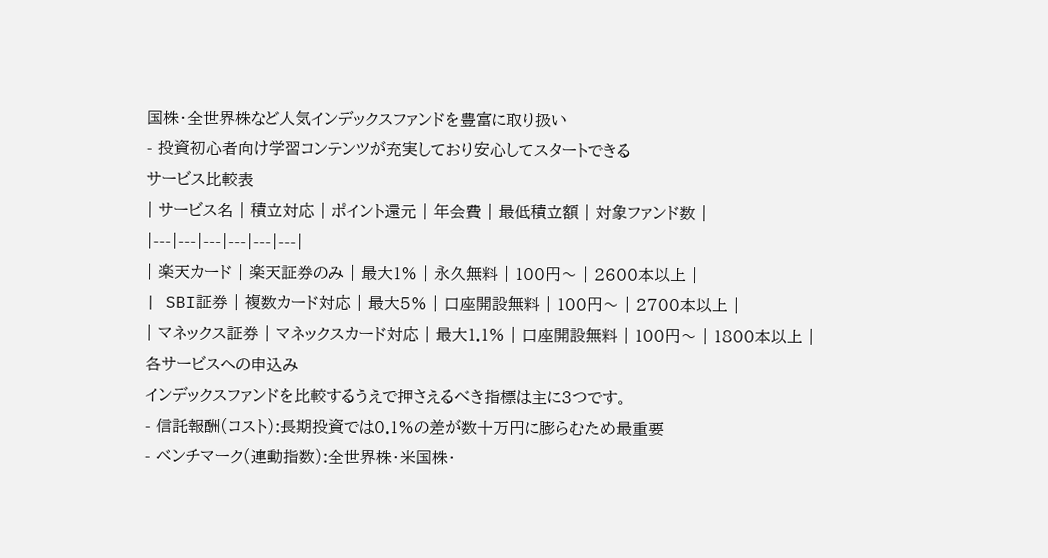国株・全世界株など人気インデックスファンドを豊富に取り扱い
- 投資初心者向け学習コンテンツが充実しており安心してスタートできる
サービス比較表
| サービス名 | 積立対応 | ポイント還元 | 年会費 | 最低積立額 | 対象ファンド数 |
|---|---|---|---|---|---|
| 楽天カード | 楽天証券のみ | 最大1% | 永久無料 | 100円〜 | 2600本以上 |
| SBI証券 | 複数カード対応 | 最大5% | 口座開設無料 | 100円〜 | 2700本以上 |
| マネックス証券 | マネックスカード対応 | 最大1.1% | 口座開設無料 | 100円〜 | 1800本以上 |
各サービスへの申込み
インデックスファンドを比較するうえで押さえるべき指標は主に3つです。
- 信託報酬(コスト):長期投資では0.1%の差が数十万円に膨らむため最重要
- ベンチマーク(連動指数):全世界株・米国株・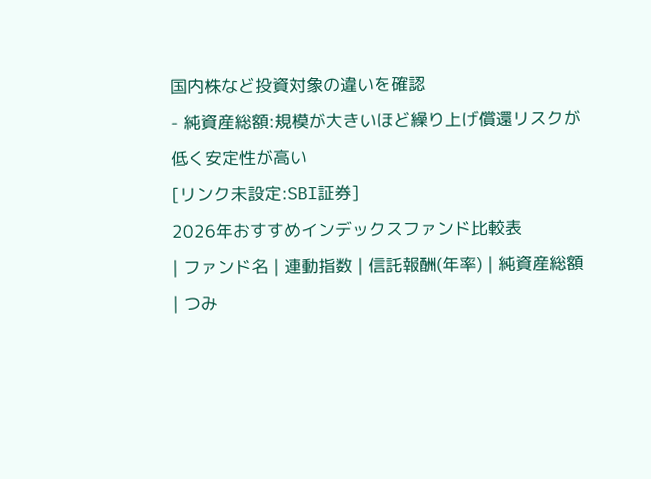国内株など投資対象の違いを確認
- 純資産総額:規模が大きいほど繰り上げ償還リスクが低く安定性が高い
[リンク未設定:SBI証券]
2026年おすすめインデックスファンド比較表
| ファンド名 | 連動指数 | 信託報酬(年率) | 純資産総額 | つみ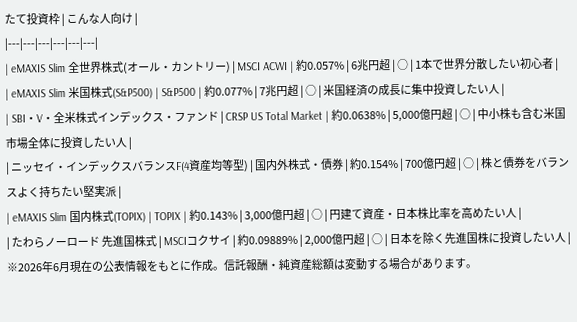たて投資枠 | こんな人向け |
|---|---|---|---|---|---|
| eMAXIS Slim 全世界株式(オール・カントリー) | MSCI ACWI | 約0.057% | 6兆円超 | ○ | 1本で世界分散したい初心者 |
| eMAXIS Slim 米国株式(S&P500) | S&P500 | 約0.077% | 7兆円超 | ○ | 米国経済の成長に集中投資したい人 |
| SBI・V・全米株式インデックス・ファンド | CRSP US Total Market | 約0.0638% | 5,000億円超 | ○ | 中小株も含む米国市場全体に投資したい人 |
| ニッセイ・インデックスバランスF(4資産均等型) | 国内外株式・債券 | 約0.154% | 700億円超 | ○ | 株と債券をバランスよく持ちたい堅実派 |
| eMAXIS Slim 国内株式(TOPIX) | TOPIX | 約0.143% | 3,000億円超 | ○ | 円建て資産・日本株比率を高めたい人 |
| たわらノーロード 先進国株式 | MSCIコクサイ | 約0.09889% | 2,000億円超 | ○ | 日本を除く先進国株に投資したい人 |
※2026年6月現在の公表情報をもとに作成。信託報酬・純資産総額は変動する場合があります。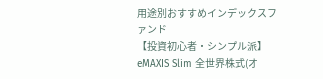用途別おすすめインデックスファンド
【投資初心者・シンプル派】eMAXIS Slim 全世界株式(オ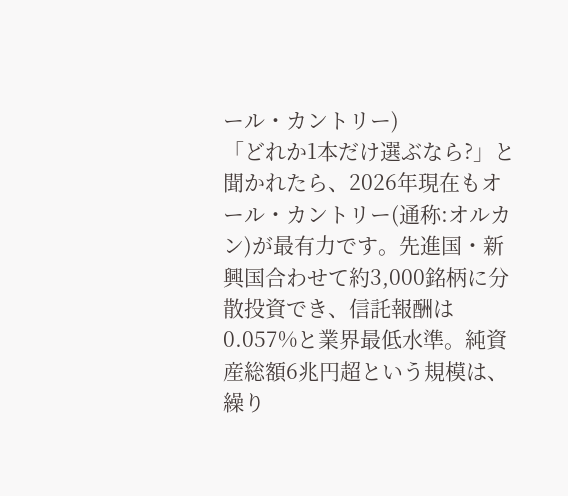ール・カントリー)
「どれか1本だけ選ぶなら?」と聞かれたら、2026年現在もオール・カントリー(通称:オルカン)が最有力です。先進国・新興国合わせて約3,000銘柄に分散投資でき、信託報酬は0.057%と業界最低水準。純資産総額6兆円超という規模は、繰り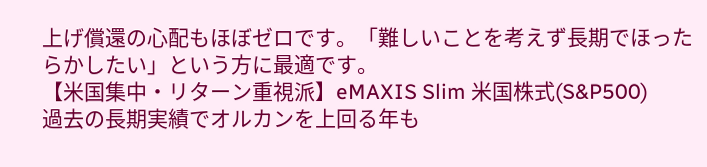上げ償還の心配もほぼゼロです。「難しいことを考えず長期でほったらかしたい」という方に最適です。
【米国集中・リターン重視派】eMAXIS Slim 米国株式(S&P500)
過去の長期実績でオルカンを上回る年も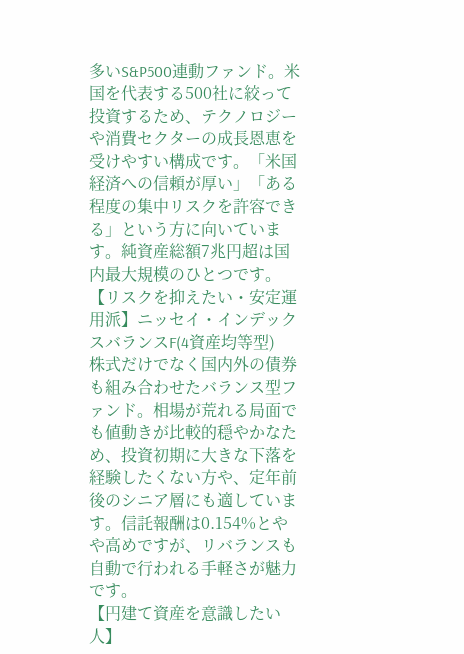多いS&P500連動ファンド。米国を代表する500社に絞って投資するため、テクノロジーや消費セクターの成長恩恵を受けやすい構成です。「米国経済への信頼が厚い」「ある程度の集中リスクを許容できる」という方に向いています。純資産総額7兆円超は国内最大規模のひとつです。
【リスクを抑えたい・安定運用派】ニッセイ・インデックスバランスF(4資産均等型)
株式だけでなく国内外の債券も組み合わせたバランス型ファンド。相場が荒れる局面でも値動きが比較的穏やかなため、投資初期に大きな下落を経験したくない方や、定年前後のシニア層にも適しています。信託報酬は0.154%とやや高めですが、リバランスも自動で行われる手軽さが魅力です。
【円建て資産を意識したい人】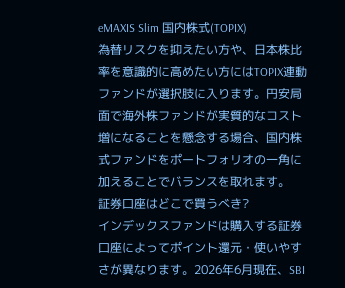eMAXIS Slim 国内株式(TOPIX)
為替リスクを抑えたい方や、日本株比率を意識的に高めたい方にはTOPIX連動ファンドが選択肢に入ります。円安局面で海外株ファンドが実質的なコスト増になることを懸念する場合、国内株式ファンドをポートフォリオの一角に加えることでバランスを取れます。
証券口座はどこで買うべき?
インデックスファンドは購入する証券口座によってポイント還元・使いやすさが異なります。2026年6月現在、SBI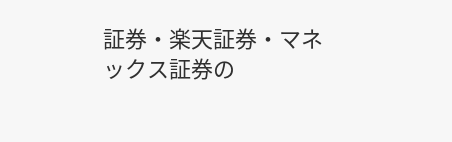証券・楽天証券・マネックス証券の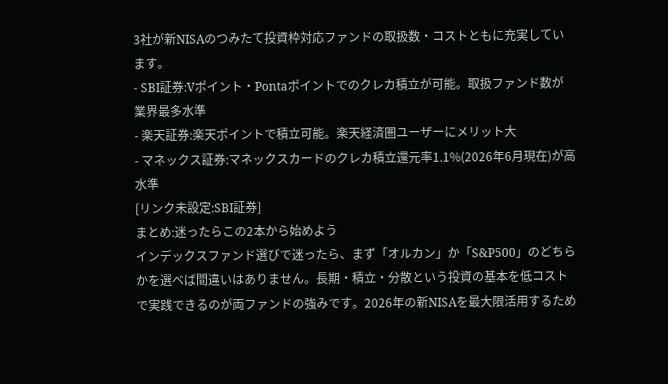3社が新NISAのつみたて投資枠対応ファンドの取扱数・コストともに充実しています。
- SBI証券:Vポイント・Pontaポイントでのクレカ積立が可能。取扱ファンド数が業界最多水準
- 楽天証券:楽天ポイントで積立可能。楽天経済圏ユーザーにメリット大
- マネックス証券:マネックスカードのクレカ積立還元率1.1%(2026年6月現在)が高水準
[リンク未設定:SBI証券]
まとめ:迷ったらこの2本から始めよう
インデックスファンド選びで迷ったら、まず「オルカン」か「S&P500」のどちらかを選べば間違いはありません。長期・積立・分散という投資の基本を低コストで実践できるのが両ファンドの強みです。2026年の新NISAを最大限活用するため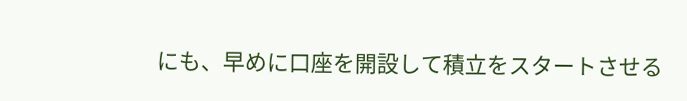にも、早めに口座を開設して積立をスタートさせる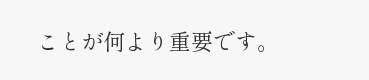ことが何より重要です。